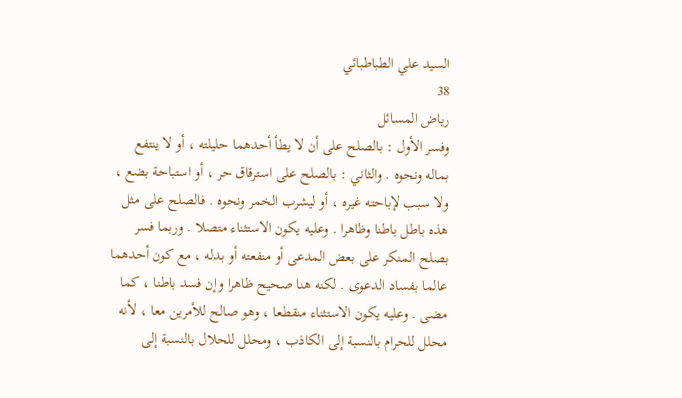السيد علي الطباطبائي
38
رياض المسائل
وفسر الأول : بالصلح على أن لا يطأ أحدهما حليلته ، أو لا ينتفع بماله ونحوه . والثاني : بالصلح على استرقاق حر ، أو استباحة بضع ، ولا سبب لإباحته غيره ، أو ليشرب الخمر ونحوه . فالصلح على مثل هذه باطل باطنا وظاهرا . وعليه يكون الاستثناء متصلا . وربما فسر بصلح المنكر على بعض المدعى أو منفعته أو بدله ، مع كون أحدهما عالما بفساد الدعوى . لكنه هنا صحيح ظاهرا وإن فسد باطنا ، كما مضى . وعليه يكون الاستثناء منقطعا ، وهو صالح للأمرين معا ، لأنه محلل للحرام بالنسبة إلى الكاذب ، ومحلل للحلال بالنسبة إلى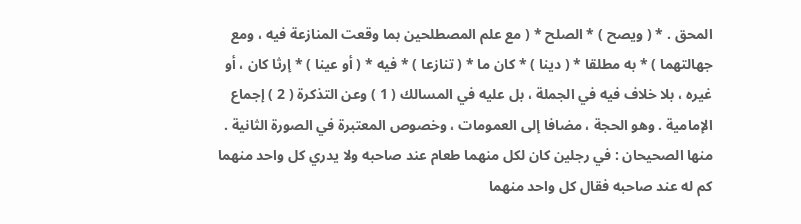المحق . * ( ويصح ) * الصلح * ( مع علم المصطلحين بما وقعت المنازعة فيه ، ومع جهالتهما ) * به مطلقا * ( دينا ) * كان ما * ( تنازعا ) * فيه * ( أو عينا ) * إرثا كان ، أو غيره ، بلا خلاف فيه في الجملة ، بل عليه في المسالك ( 1 ) وعن التذكرة ( 2 ) إجماع الإمامية . وهو الحجة ، مضافا إلى العمومات ، وخصوص المعتبرة في الصورة الثانية . منها الصحيحان : في رجلين كان لكل منهما طعام عند صاحبه ولا يدري كل واحد منهما كم له عند صاحبه فقال كل واحد منهما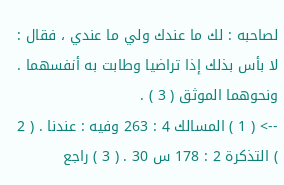لصاحبه : لك ما عندك ولي ما عندي ، فقال : لا بأس بذلك إذا تراضيا وطابت به أنفسهما . ونحوهما الموثق ( 3 ) .
--> ( 1 ) المسالك 4 : 263 وفيه : عندنا . ( 2 ) التذكرة 2 : 178 س 30 . ( 3 ) راجع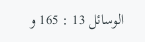الوسائل 13 : 165 و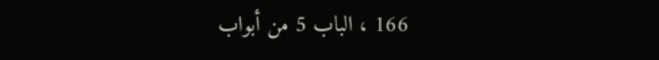166 ، الباب 5 من أبواب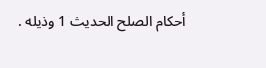أحكام الصلح الحديث 1 وذيله .